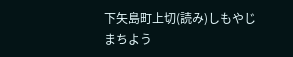下矢島町上切(読み)しもやじまちよう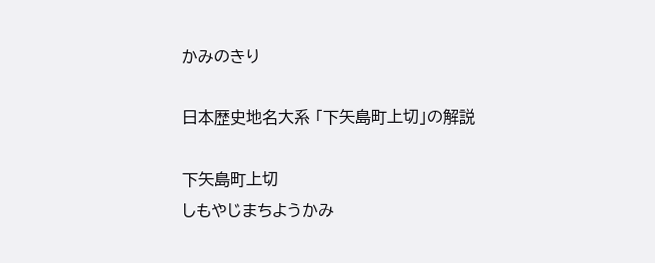かみのきり

日本歴史地名大系 「下矢島町上切」の解説

下矢島町上切
しもやじまちようかみ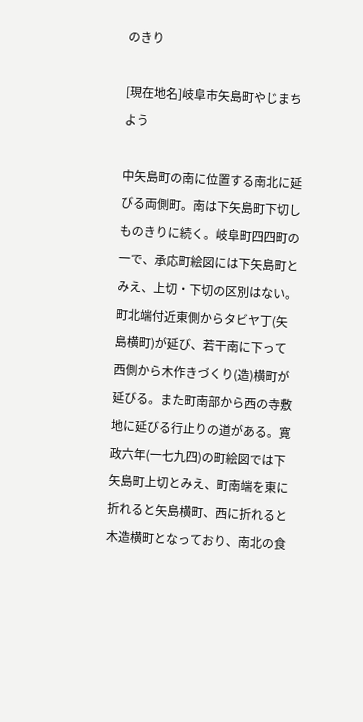のきり

[現在地名]岐阜市矢島町やじまちよう

中矢島町の南に位置する南北に延びる両側町。南は下矢島町下切しものきりに続く。岐阜町四四町の一で、承応町絵図には下矢島町とみえ、上切・下切の区別はない。町北端付近東側からタビヤ丁(矢島横町)が延び、若干南に下って西側から木作きづくり(造)横町が延びる。また町南部から西の寺敷地に延びる行止りの道がある。寛政六年(一七九四)の町絵図では下矢島町上切とみえ、町南端を東に折れると矢島横町、西に折れると木造横町となっており、南北の食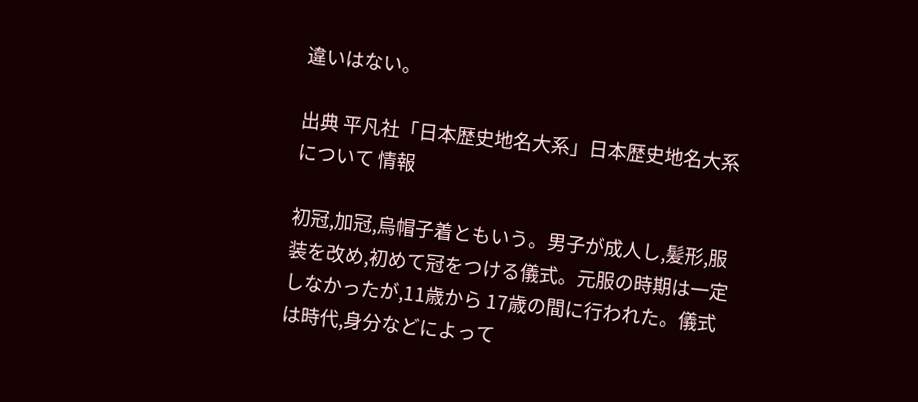違いはない。

出典 平凡社「日本歴史地名大系」日本歴史地名大系について 情報

初冠,加冠,烏帽子着ともいう。男子が成人し,髪形,服装を改め,初めて冠をつける儀式。元服の時期は一定しなかったが,11歳から 17歳の間に行われた。儀式は時代,身分などによって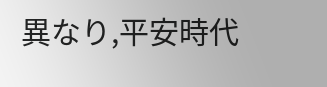異なり,平安時代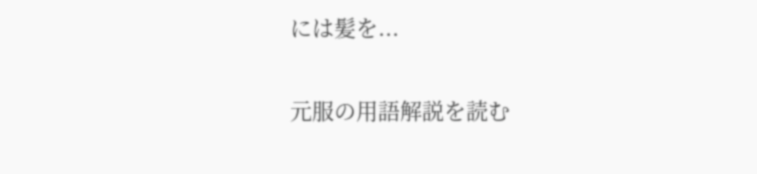には髪を...

元服の用語解説を読む